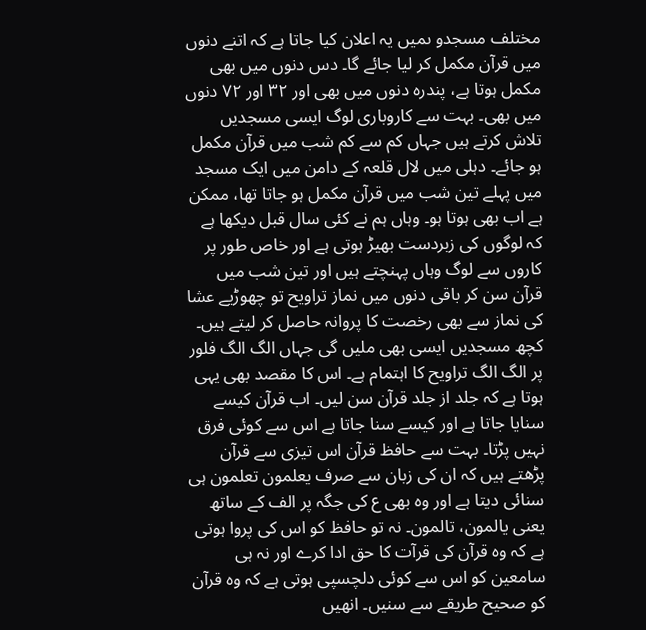مختلف مسجدو ںمیں یہ اعلان کیا جاتا ہے کہ اتنے دنوں میں قرآن مکمل کر لیا جائے گا۔ دس دنوں میں بھی مکمل ہوتا ہے، پندرہ دنوں میں بھی اور ۳۲ اور ۷۲ دنوں میں بھی۔ بہت سے کاروباری لوگ ایسی مسجدیں تلاش کرتے ہیں جہاں کم سے کم شب میں قرآن مکمل ہو جائے۔ دہلی میں لال قلعہ کے دامن میں ایک مسجد میں پہلے تین شب میں قرآن مکمل ہو جاتا تھا، ممکن ہے اب بھی ہوتا ہو۔ وہاں ہم نے کئی سال قبل دیکھا ہے کہ لوگوں کی زبردست بھیڑ ہوتی ہے اور خاص طور پر کاروں سے لوگ وہاں پہنچتے ہیں اور تین شب میں قرآن سن کر باقی دنوں میں نماز تراویح تو چھوڑیے عشا کی نماز سے بھی رخصت کا پروانہ حاصل کر لیتے ہیں۔ کچھ مسجدیں ایسی بھی ملیں گی جہاں الگ الگ فلور پر الگ الگ تراویح کا اہتمام ہے۔ اس کا مقصد بھی یہی ہوتا ہے کہ جلد از جلد قرآن سن لیں۔ اب قرآن کیسے سنایا جاتا ہے اور کیسے سنا جاتا ہے اس سے کوئی فرق نہیں پڑتا۔ بہت سے حافظ قرآن اس تیزی سے قرآن پڑھتے ہیں کہ ان کی زبان سے صرف یعلمون تعلمون ہی سنائی دیتا ہے اور وہ بھی ع کی جگہ پر الف کے ساتھ یعنی یالمون، تالمون۔ نہ تو حافظ کو اس کی پروا ہوتی ہے کہ وہ قرآن کی قرآت کا حق ادا کرے اور نہ ہی سامعین کو اس سے کوئی دلچسپی ہوتی ہے کہ وہ قرآن کو صحیح طریقے سے سنیں۔ انھیں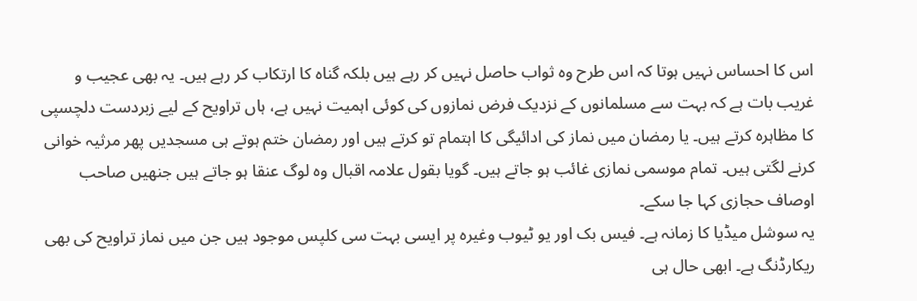اس کا احساس نہیں ہوتا کہ اس طرح وہ ثواب حاصل نہیں کر رہے ہیں بلکہ گناہ کا ارتکاب کر رہے ہیں۔ یہ بھی عجیب و غریب بات ہے کہ بہت سے مسلمانوں کے نزدیک فرض نمازوں کی کوئی اہمیت نہیں ہے، ہاں تراویح کے لیے زبردست دلچسپی کا مظاہرہ کرتے ہیں۔ یا رمضان میں نماز کی ادائیگی کا اہتمام تو کرتے ہیں اور رمضان ختم ہوتے ہی مسجدیں پھر مرثیہ خوانی کرنے لگتی ہیں۔ تمام موسمی نمازی غائب ہو جاتے ہیں۔ گویا بقول علامہ اقبال وہ لوگ عنقا ہو جاتے ہیں جنھیں صاحب اوصاف حجازی کہا جا سکے۔
یہ سوشل میڈیا کا زمانہ ہے۔ فیس بک اور یو ٹیوب وغیرہ پر ایسی بہت سی کلپس موجود ہیں جن میں نماز تراویح کی بھی ریکارڈنگ ہے۔ ابھی حال ہی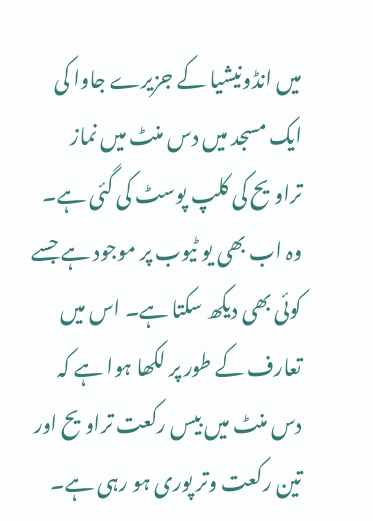میں انڈونیشیا کے جزیرے جاوا کی ایک مسجد میں دس منٹ میں نماز تراویح کی کلپ پوسٹ کی گئی ہے۔ وہ اب بھی یو ٹیوب پر موجود ہے جسے کوئی بھی دیکھ سکتا ہے۔ اس میں تعارف کے طور پر لکھا ہوا ہے کہ دس منٹ میں بیس رکعت تراویح اور تین رکعت وتر پوری ہو رہی ہے۔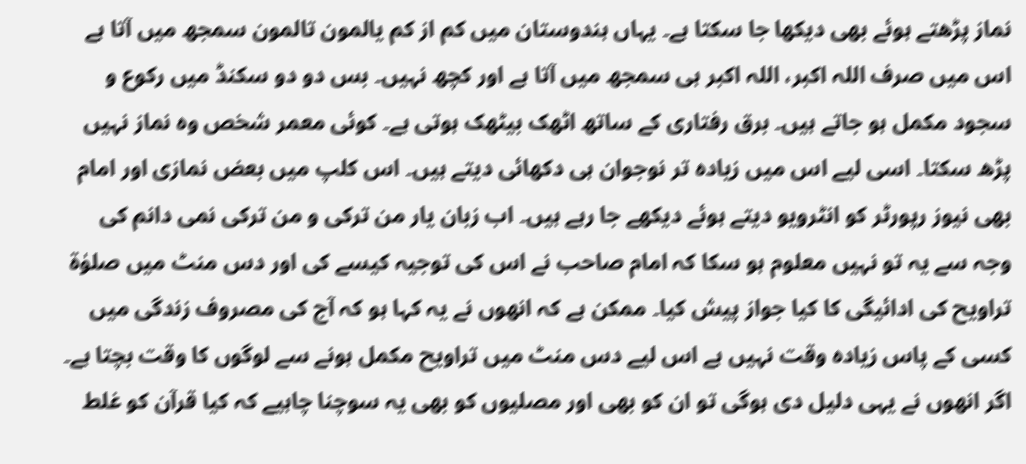نماز پڑھتے ہوئے بھی دیکھا جا سکتا ہے۔ یہاں ہندوستان میں کم از کم یالمون تالمون سمجھ میں آتا ہے اس میں صرف اللہ اکبر، اللہ اکبر ہی سمجھ میں آتا ہے اور کچھ نہیں۔ بس دو دو سکنڈ میں رکوع و سجود مکمل ہو جاتے ہیں۔ برق رفتاری کے ساتھ اٹھک بیٹھک ہوتی ہے۔ کوئی معمر شخص وہ نماز نہیں پڑھ سکتا۔ اسی لیے اس میں زیادہ تر نوجوان ہی دکھائی دیتے ہیں۔ اس کلپ میں بعض نمازی اور امام بھی نیوز رپورٹر کو انٹرویو دیتے ہوئے دیکھے جا رہے ہیں۔ اب زبان یار من ترکی و من ترکی نمی دانم کی وجہ سے یہ تو نہیں معلوم ہو سکا کہ امام صاحب نے اس کی توجیہ کیسے کی اور دس منٹ میں صلوٰة تراویح کی ادائیگی کا کیا جواز پیش کیا۔ ممکن ہے کہ انھوں نے یہ کہا ہو کہ آج کی مصروف زندگی میں کسی کے پاس زیادہ وقت نہیں ہے اس لیے دس منٹ میں تراویح مکمل ہونے سے لوگوں کا وقت بچتا ہے۔ اگر انھوں نے یہی دلیل دی ہوگی تو ان کو بھی اور مصلیوں کو بھی یہ سوچنا چاہیے کہ کیا قرآن کو غلط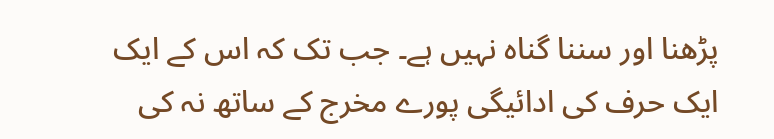پڑھنا اور سننا گناہ نہیں ہے۔ جب تک کہ اس کے ایک ایک حرف کی ادائیگی پورے مخرج کے ساتھ نہ کی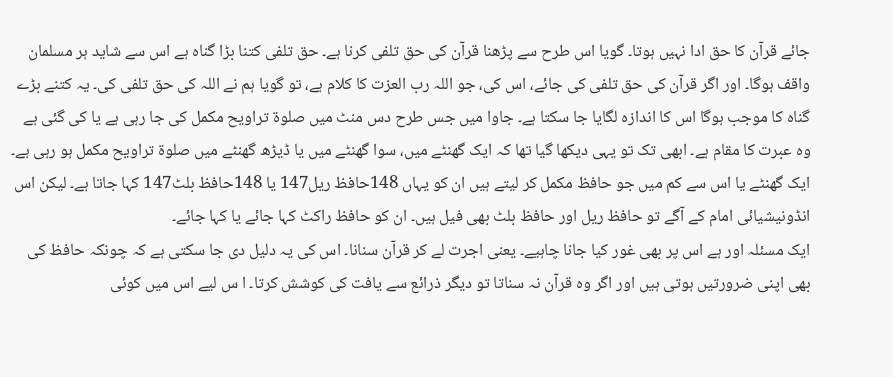جائے قرآن کا حق ادا نہیں ہوتا۔ گویا اس طرح سے پڑھنا قرآن کی حق تلفی کرنا ہے۔ حق تلفی کتنا بڑا گناہ ہے اس سے شاید ہر مسلمان واقف ہوگا۔ اور اگر قرآن کی حق تلفی کی جائے، اس کی، جو اللہ رب العزت کا کلام ہے، تو گویا ہم نے اللہ کی حق تلفی کی۔ یہ کتنے بڑے گناہ کا موجب ہوگا اس کا اندازہ لگایا جا سکتا ہے۔ جاوا میں جس طرح دس منٹ میں صلوة تراویح مکمل کی جا رہی ہے یا کی گئی ہے وہ عبرت کا مقام ہے۔ ابھی تک تو یہی دیکھا گیا تھا کہ ایک گھنٹے میں، سوا گھنٹے میں یا ڈیڑھ گھنٹے میں صلوة تراویح مکمل ہو رہی ہے۔ ایک گھنٹے یا اس سے کم میں جو حافظ مکمل کر لیتے ہیں ان کو یہاں 148حافظ ریل147 یا 148حافظ بلٹ147 کہا جاتا ہے۔ لیکن اس انڈونیشیائی امام کے آگے تو حافظ ریل اور حافظ بلٹ بھی فیل ہیں۔ ان کو حافظ راکٹ کہا جائے یا کہا جائے۔
ایک مسئلہ اور ہے اس پر بھی غور کیا جانا چاہیے۔ یعنی اجرت لے کر قرآن سنانا۔ اس کی یہ دلیل دی جا سکتی ہے کہ چونکہ حافظ کی بھی اپنی ضرورتیں ہوتی ہیں اور اگر وہ قرآن نہ سناتا تو دیگر ذرائع سے یافت کی کوشش کرتا۔ ا س لیے اس میں کوئی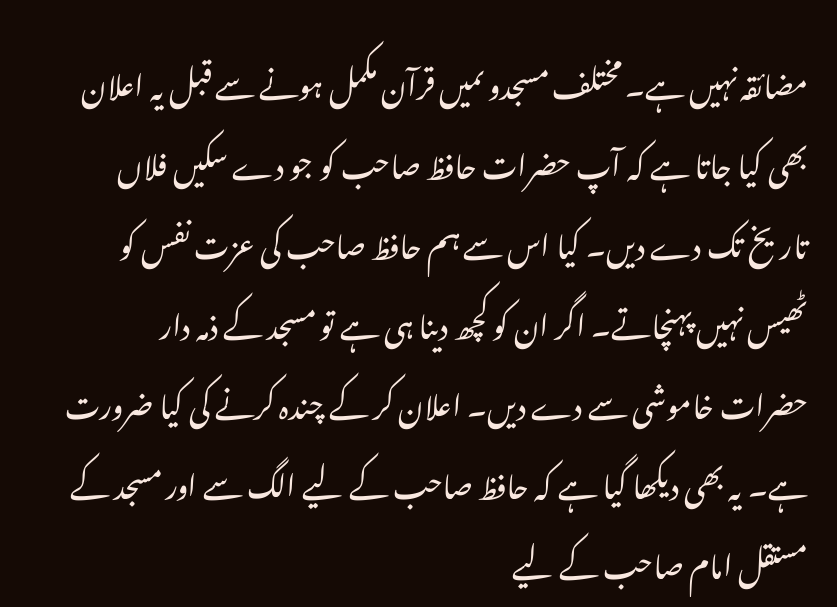مضائقہ نہیں ہے۔ مختلف مسجدو ںمیں قرآن مکمل ہونے سے قبل یہ اعلان بھی کیا جاتا ہے کہ آپ حضرات حافظ صاحب کو جو دے سکیں فلاں تاریخ تک دے دیں۔ کیا اس سے ہم حافظ صاحب کی عزت نفس کو ٹھیس نہیں پہنچاتے۔ اگر ان کو کچھ دینا ہی ہے تو مسجد کے ذمہ دار حضرات خاموشی سے دے دیں۔ اعلان کر کے چندہ کرنے کی کیا ضرورت ہے۔ یہ بھی دیکھا گیا ہے کہ حافظ صاحب کے لیے الگ سے اور مسجد کے مستقل امام صاحب کے لیے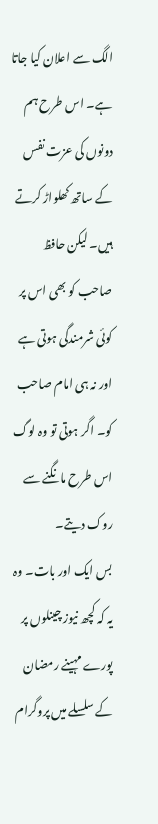الگ سے اعلان کیا جاتا ہے۔ اس طرح ہم دونوں کی عزت نفس کے ساتھ کھلواڑ کرتے ہیں۔ لیکن حافظ صاحب کو بھی اس پر کوئی شرمندگی ہوتی ہے اور نہ ہی امام صاحب کو۔ اگر ہوتی تو وہ لوگ اس طرح مانگنے سے روک دیتے۔
بس ایک اور بات۔ وہ یہ کہ کچھ نیوز چینلوں پر پورے مہینے رمضان کے سلسلے میں پروگرام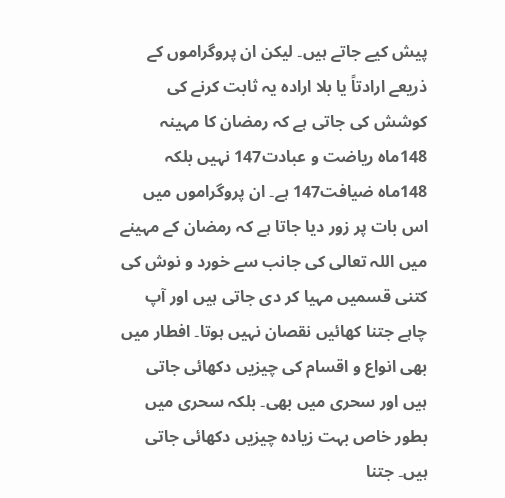پیش کیے جاتے ہیں۔ لیکن ان پروگراموں کے ذریعے ارادتاً یا بلا ارادہ یہ ثابت کرنے کی کوشش کی جاتی ہے کہ رمضان کا مہینہ 148ماہ ریاضت و عبادت147 نہیں بلکہ 148ماہ ضیافت147 ہے۔ ان پروگراموں میں اس بات پر زور دیا جاتا ہے کہ رمضان کے مہینے میں اللہ تعالی کی جانب سے خورد و نوش کی کتنی قسمیں مہیا کر دی جاتی ہیں اور آپ چاہے جتنا کھائیں نقصان نہیں ہوتا۔ افطار میں بھی انواع و اقسام کی چیزیں دکھائی جاتی ہیں اور سحری میں بھی۔ بلکہ سحری میں بطور خاص بہت زیادہ چیزیں دکھائی جاتی ہیں۔ جتنا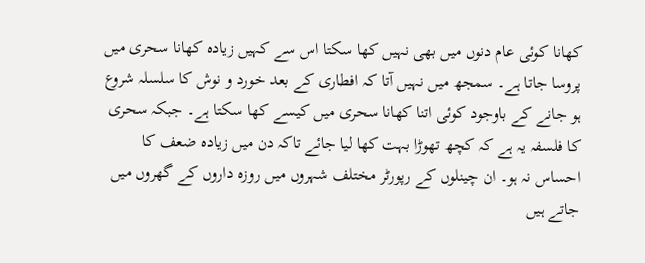کھانا کوئی عام دنوں میں بھی نہیں کھا سکتا اس سے کہیں زیادہ کھانا سحری میں پروسا جاتا ہے۔ سمجھ میں نہیں آتا کہ افطاری کے بعد خورد و نوش کا سلسلہ شروع ہو جانے کے باوجود کوئی اتنا کھانا سحری میں کیسے کھا سکتا ہے۔ جبکہ سحری کا فلسفہ یہ ہے کہ کچھ تھوڑا بہت کھا لیا جائے تاکہ دن میں زیادہ ضعف کا احساس نہ ہو۔ ان چینلوں کے رپورٹر مختلف شہروں میں روزہ داروں کے گھروں میں جاتے ہیں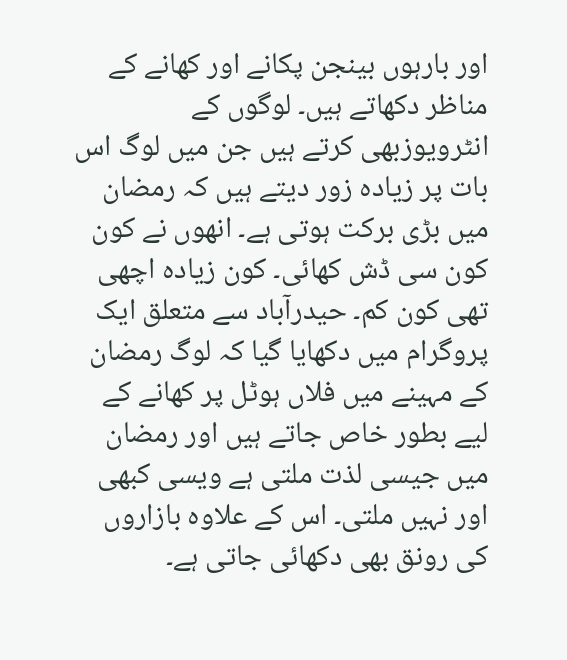اور بارہوں بینجن پکانے اور کھانے کے مناظر دکھاتے ہیں۔ لوگوں کے انٹرویوزبھی کرتے ہیں جن میں لوگ اس بات پر زیادہ زور دیتے ہیں کہ رمضان میں بڑی برکت ہوتی ہے۔ انھوں نے کون کون سی ڈش کھائی۔ کون زیادہ اچھی تھی کون کم۔ حیدرآباد سے متعلق ایک پروگرام میں دکھایا گیا کہ لوگ رمضان کے مہینے میں فلاں ہوٹل پر کھانے کے لیے بطور خاص جاتے ہیں اور رمضان میں جیسی لذت ملتی ہے ویسی کبھی اور نہیں ملتی۔ اس کے علاوہ بازاروں کی رونق بھی دکھائی جاتی ہے۔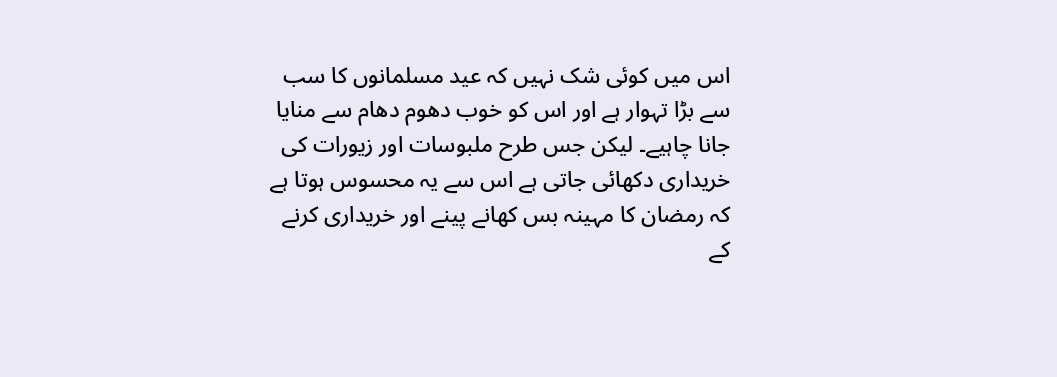اس میں کوئی شک نہیں کہ عید مسلمانوں کا سب سے بڑا تہوار ہے اور اس کو خوب دھوم دھام سے منایا جانا چاہیے۔ لیکن جس طرح ملبوسات اور زیورات کی خریداری دکھائی جاتی ہے اس سے یہ محسوس ہوتا ہے کہ رمضان کا مہینہ بس کھانے پینے اور خریداری کرنے کے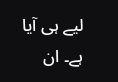لیے ہی آیا ہے۔ ان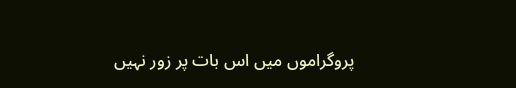پروگراموں میں اس بات پر زور نہیں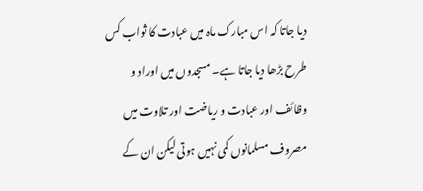دیا جاتا کہ اس مبارک ماہ میں عبادت کا ثواب کس طرح بڑھا دیا جاتا ہے۔ مسجدوں میں اوراد و وظائف اور عبادت و ریاضت اور تلاوت میں مصروف مسلمانوں کمی نہیں ہوتی لیکن ان کے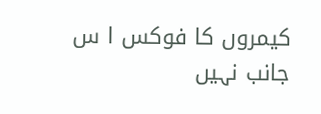کیمروں کا فوکس ا س جانب نہیں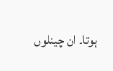ہوتا۔ ان چینلوں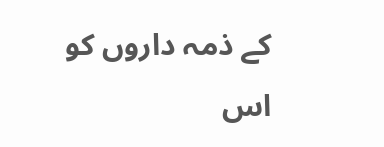کے ذمہ داروں کو اس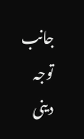جانب توجہ دینی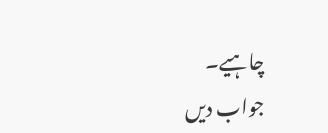چاہیے۔
جواب دیں